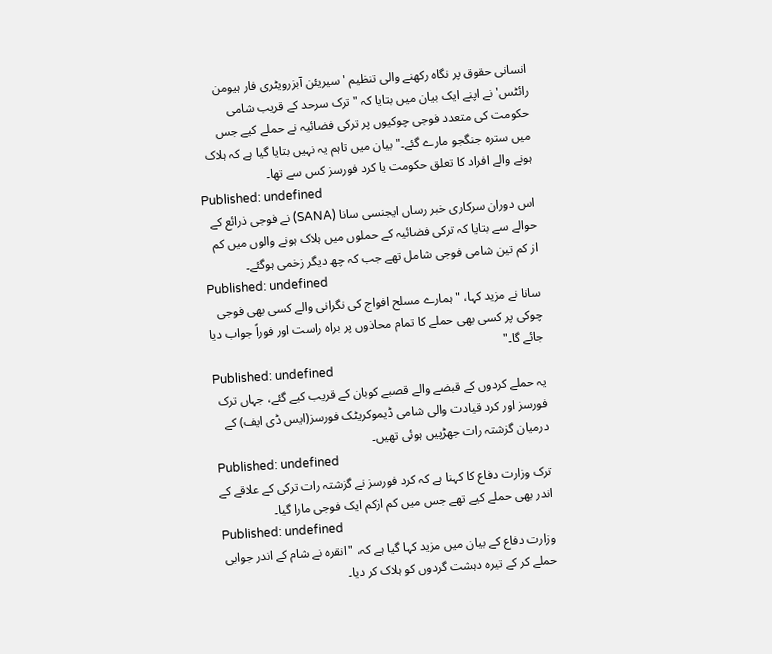انسانی حقوق پر نگاہ رکھنے والی تنظیم 'سیریئن آبزرویٹری فار ہیومن رائٹس' نے اپنے ایک بیان میں بتایا کہ "ترک سرحد کے قریب شامی حکومت کی متعدد فوجی چوکیوں پر ترکی فضائیہ نے حملے کیے جس میں سترہ جنگجو مارے گئے۔" بیان میں تاہم یہ نہیں بتایا گیا ہے کہ ہلاک ہونے والے افراد کا تعلق حکومت یا کرد فورسز کس سے تھا۔
Published: undefined
اس دوران سرکاری خبر رساں ایجنسی سانا (SANA) نے فوجی ذرائع کے حوالے سے بتایا کہ ترکی فضائیہ کے حملوں میں ہلاک ہونے والوں میں کم از کم تین شامی فوجی شامل تھے جب کہ چھ دیگر زخمی ہوگئے۔
Published: undefined
سانا نے مزید کہا، "ہمارے مسلح افواج کی نگرانی والے کسی بھی فوجی چوکی پر کسی بھی حملے کا تمام محاذوں پر براہ راست اور فوراً جواب دیا جائے گا۔"
Published: undefined
یہ حملے کردوں کے قبضے والے قصبے کوبان کے قریب کیے گئے، جہاں ترک فورسز اور کرد قیادت والی شامی ڈیموکریٹک فورسز(ایس ڈی ایف) کے درمیان گزشتہ رات جھڑپیں ہوئی تھیں۔
Published: undefined
ترک وزارت دفاع کا کہنا ہے کہ کرد فورسز نے گزشتہ رات ترکی کے علاقے کے اندر بھی حملے کیے تھے جس میں کم ازکم ایک فوجی مارا گیا۔
Published: undefined
وزارت دفاع کے بیان میں مزید کہا گیا ہے کہ، "انقرہ نے شام کے اندر جوابی حملے کر کے تیرہ دہشت گردوں کو ہلاک کر دیا۔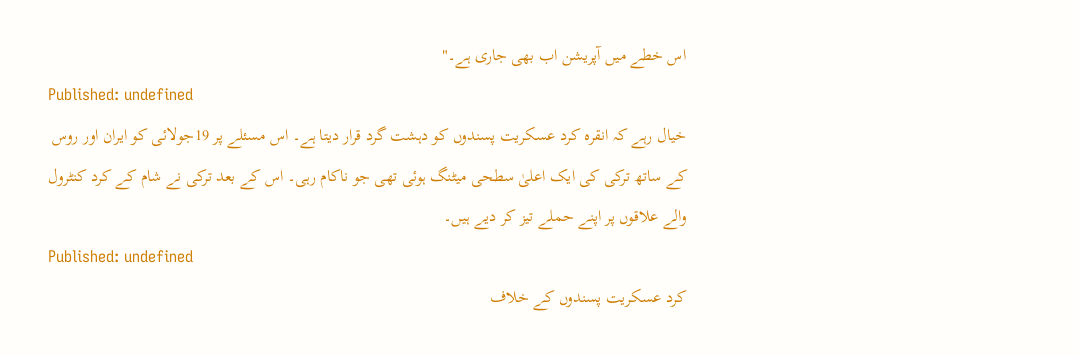اس خطے میں آپریشن اب بھی جاری ہے۔"
Published: undefined
خیال رہے کہ انقرہ کرد عسکریت پسندوں کو دہشت گرد قرار دیتا ہے۔ اس مسئلے پر 19جولائی کو ایران اور روس کے ساتھ ترکی کی ایک اعلیٰ سطحی میٹنگ ہوئی تھی جو ناکام رہی۔ اس کے بعد ترکی نے شام کے کرد کنٹرول والے علاقوں پر اپنے حملے تیز کر دیے ہیں۔
Published: undefined
کرد عسکریت پسندوں کے خلاف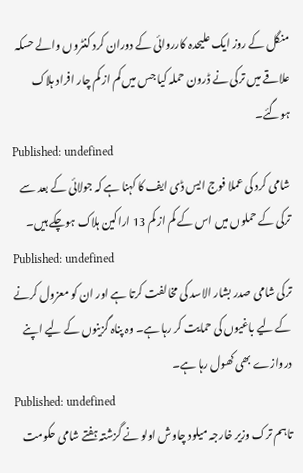منگل کے روز ایک علیحدہ کارروائی کے دوران کرد کنٹروں والے حسکہ علاقے میں ترکی نے ڈرون حملہ کیا جس میں کم از کم چار افراد ہلاک ہوگئے۔
Published: undefined
شامی کرد کی عملا فوج ایس ڈی ایف کا کہنا ہے کہ جولائی کے بعد سے ترکی کے حملوں میں اس کے کم از کم 13 اراکین ہلاک ہوچکے ہیں۔
Published: undefined
ترکی شامی صدر بشار الاسد کی مخالفت کرتا ہے اور ان کو معزول کرنے کے لیے باغیوں کی حمایت کر رہا ہے۔ وہ پناہ گزینوں کے لیے اپنے دروازے بھی کھول رہا ہے۔
Published: undefined
تاہم ترک وزیر خارجہ میلود چاوش اولو نے گزشتہ ہفتے شامی حکومت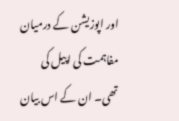اور اپوزیشن کے درمیان مفاہمت کی اپیل کی تھی۔ ان کے اس بیان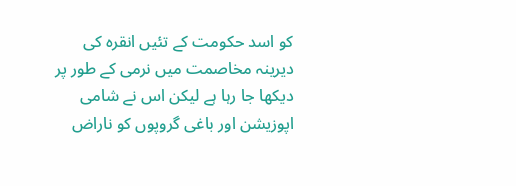کو اسد حکومت کے تئیں انقرہ کی دیرینہ مخاصمت میں نرمی کے طور پر دیکھا جا رہا ہے لیکن اس نے شامی اپوزیشن اور باغی گروپوں کو ناراض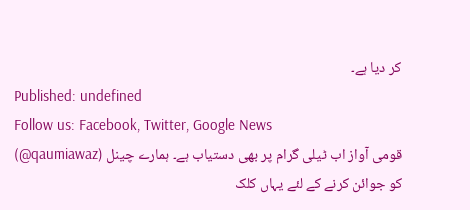کر دیا ہے۔
Published: undefined
Follow us: Facebook, Twitter, Google News
قومی آواز اب ٹیلی گرام پر بھی دستیاب ہے۔ ہمارے چینل (qaumiawaz@) کو جوائن کرنے کے لئے یہاں کلک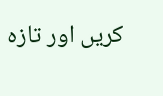کریں اور تازہ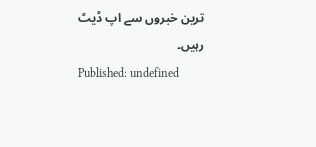ترین خبروں سے اپ ڈیٹ رہیں۔
Published: undefined